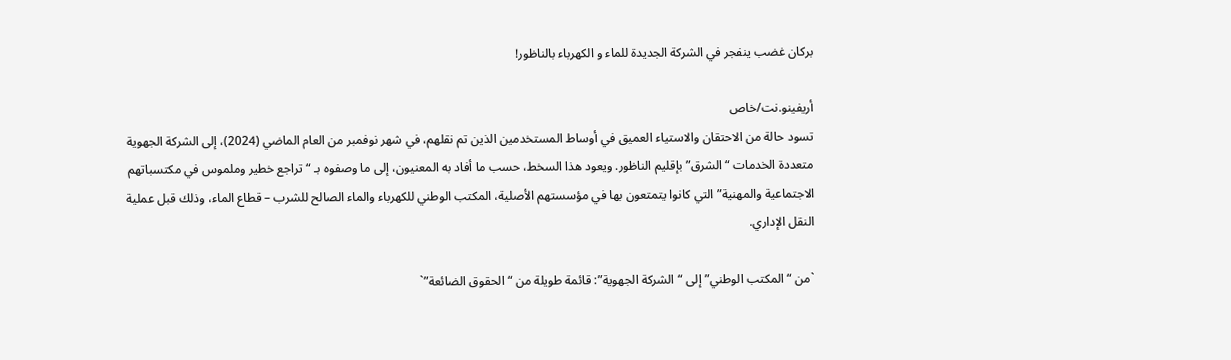بركان غضب ينفجر في الشركة الجديدة للماء و الكهرباء بالناظور!

أريفينو.نت/خاص
تسود حالة من الاحتقان والاستياء العميق في أوساط المستخدمين الذين تم نقلهم، في شهر نوفمبر من العام الماضي (2024)، إلى الشركة الجهوية متعددة الخدمات “الشرق” بإقليم الناظور. ويعود هذا السخط، حسب ما أفاد به المعنيون، إلى ما وصفوه بـ “تراجع خطير وملموس في مكتسباتهم الاجتماعية والمهنية” التي كانوا يتمتعون بها في مؤسستهم الأصلية، المكتب الوطني للكهرباء والماء الصالح للشرب – قطاع الماء، وذلك قبل عملية النقل الإداري.

`من “المكتب الوطني” إلى “الشركة الجهوية”: قائمة طويلة من “الحقوق الضائعة”`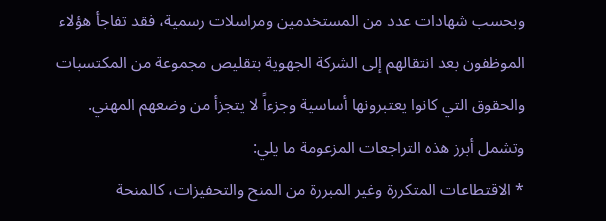وبحسب شهادات عدد من المستخدمين ومراسلات رسمية، فقد تفاجأ هؤلاء الموظفون بعد انتقالهم إلى الشركة الجهوية بتقليص مجموعة من المكتسبات والحقوق التي كانوا يعتبرونها أساسية وجزءاً لا يتجزأ من وضعهم المهني. وتشمل أبرز هذه التراجعات المزعومة ما يلي:
* الاقتطاعات المتكررة وغير المبررة من المنح والتحفيزات، كالمنحة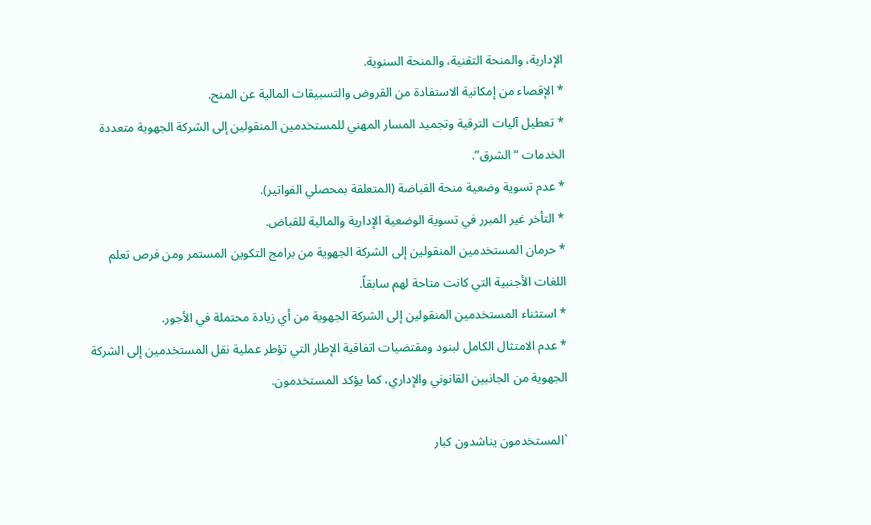الإدارية، والمنحة التقنية، والمنحة السنوية.
* الإقصاء من إمكانية الاستفادة من القروض والتسبيقات المالية عن المنح.
* تعطيل آليات الترقية وتجميد المسار المهني للمستخدمين المنقولين إلى الشركة الجهوية متعددة الخدمات “الشرق”.
* عدم تسوية وضعية منحة القباضة (المتعلقة بمحصلي الفواتير).
* التأخر غير المبرر في تسوية الوضعية الإدارية والمالية للقباض.
* حرمان المستخدمين المنقولين إلى الشركة الجهوية من برامج التكوين المستمر ومن فرص تعلم اللغات الأجنبية التي كانت متاحة لهم سابقاً.
* استثناء المستخدمين المنقولين إلى الشركة الجهوية من أي زيادة محتملة في الأجور.
* عدم الامتثال الكامل لبنود ومقتضيات اتفاقية الإطار التي تؤطر عملية نقل المستخدمين إلى الشركة الجهوية من الجانبين القانوني والإداري، كما يؤكد المستخدمون.

`المستخدمون يناشدون كبار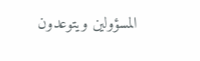المسؤولين ويتوعدون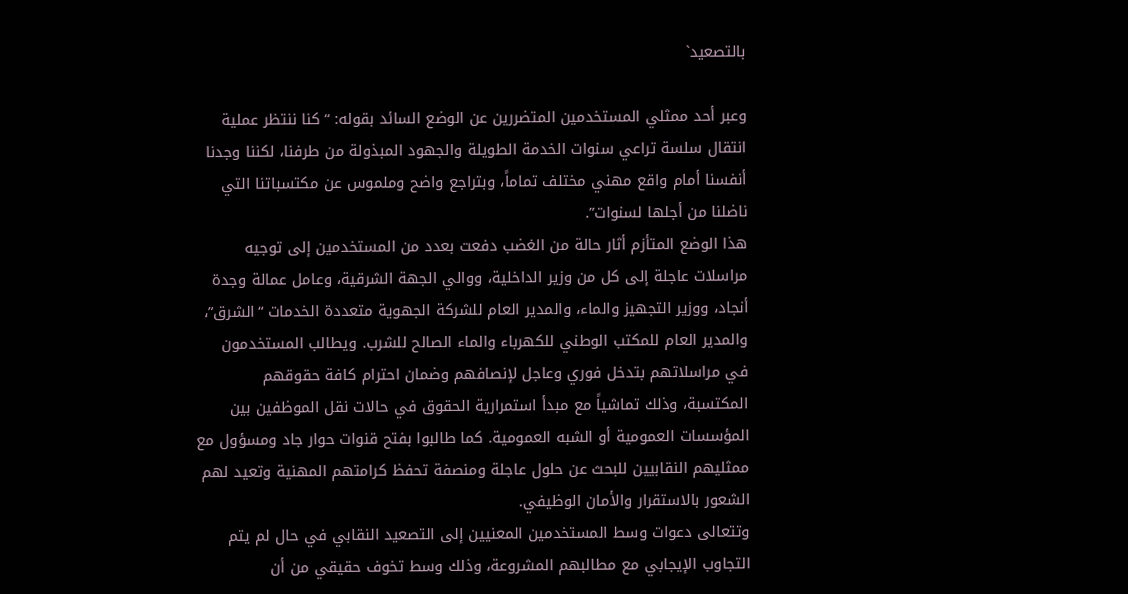بالتصعيد`

وعبر أحد ممثلي المستخدمين المتضررين عن الوضع السائد بقوله: “كنا ننتظر عملية انتقال سلسة تراعي سنوات الخدمة الطويلة والجهود المبذولة من طرفنا، لكننا وجدنا أنفسنا أمام واقع مهني مختلف تماماً، وبتراجع واضح وملموس عن مكتسباتنا التي ناضلنا من أجلها لسنوات”.
هذا الوضع المتأزم أثار حالة من الغضب دفعت بعدد من المستخدمين إلى توجيه مراسلات عاجلة إلى كل من وزير الداخلية، ووالي الجهة الشرقية، وعامل عمالة وجدة أنجاد، ووزير التجهيز والماء، والمدير العام للشركة الجهوية متعددة الخدمات “الشرق”، والمدير العام للمكتب الوطني للكهرباء والماء الصالح للشرب. ويطالب المستخدمون في مراسلاتهم بتدخل فوري وعاجل لإنصافهم وضمان احترام كافة حقوقهم المكتسبة، وذلك تماشياً مع مبدأ استمرارية الحقوق في حالات نقل الموظفين بين المؤسسات العمومية أو الشبه العمومية. كما طالبوا بفتح قنوات حوار جاد ومسؤول مع ممثليهم النقابيين للبحث عن حلول عاجلة ومنصفة تحفظ كرامتهم المهنية وتعيد لهم الشعور بالاستقرار والأمان الوظيفي.
وتتعالى دعوات وسط المستخدمين المعنيين إلى التصعيد النقابي في حال لم يتم التجاوب الإيجابي مع مطالبهم المشروعة، وذلك وسط تخوف حقيقي من أن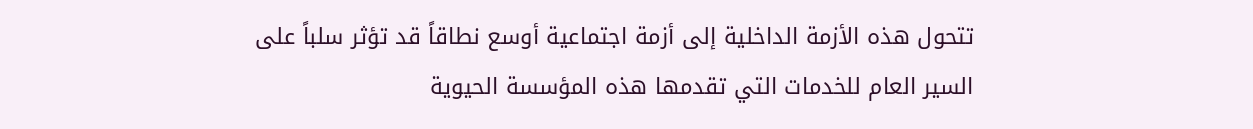تتحول هذه الأزمة الداخلية إلى أزمة اجتماعية أوسع نطاقاً قد تؤثر سلباً على السير العام للخدمات التي تقدمها هذه المؤسسة الحيوية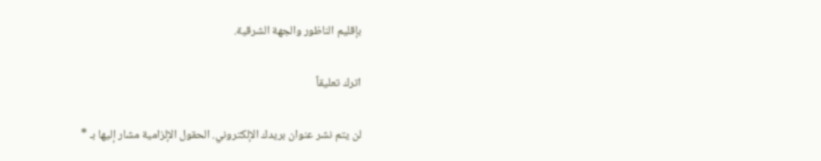بإقليم الناظور والجهة الشرقية.

اترك تعليقاً

لن يتم نشر عنوان بريدك الإلكتروني. الحقول الإلزامية مشار إليها بـ *